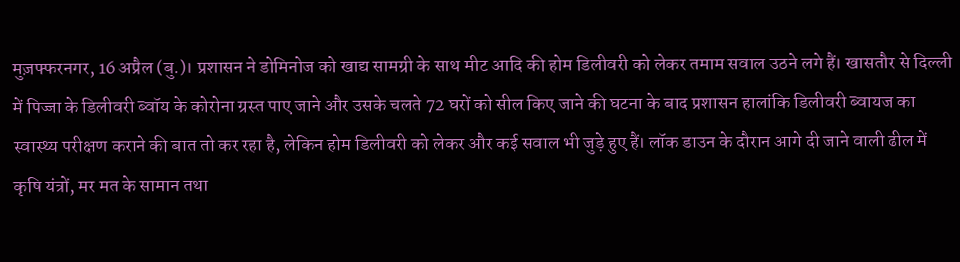मुज़फ्फरनगर, 16 अप्रैल (बु.)। प्रशासन ने डोमिनोज को खाद्य सामग्री के साथ मीट आदि की होम डिलीवरी को लेकर तमाम सवाल उठने लगे हैं। खासतौर से दिल्ली में पिज्जा के डिलीवरी ब्वॉय के कोरोना ग्रस्त पाए जाने और उसके चलते 72 घरों को सील किए जाने की घटना के बाद प्रशासन हालांकि डिलीवरी ब्वायज का स्वास्थ्य परीक्षण कराने की बात तो कर रहा है, लेकिन होम डिलीवरी को लेकर और कई सवाल भी जुड़े हुए हैं। लॉक डाउन के दौरान आगे दी जाने वाली ढील में कृषि यंत्रों, मर मत के सामान तथा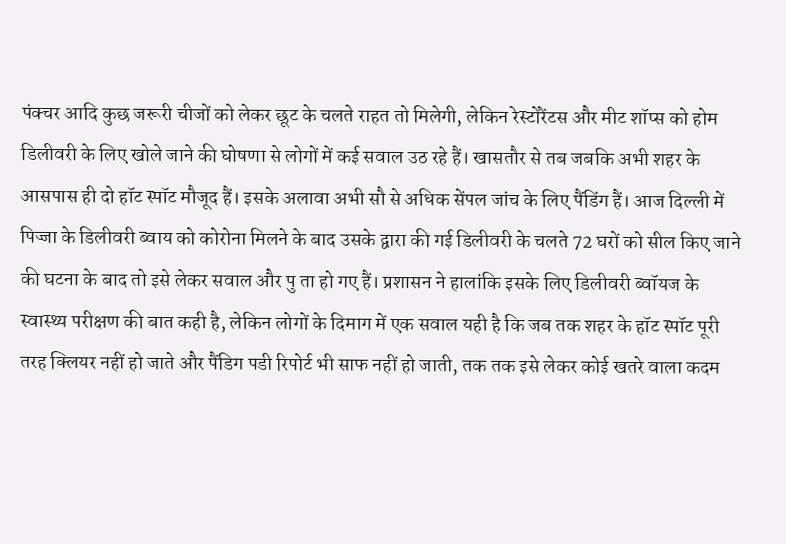पंक्चर आदि कुछ जरूरी चीजों को लेकर छूट के चलते राहत तो मिलेगी, लेकिन रेस्टोंरेंटस और मीट शॉप्स को होम डिलीवरी के लिए खोले जाने की घोषणा से लोगों में कई सवाल उठ रहे हैं। खासतौर से तब जबकि अभी शहर के आसपास ही दो हॉट स्पॉट मौजूद हैं। इसके अलावा अभी सौ से अधिक सेंपल जांच के लिए पैंडिंग हैं। आज दिल्ली में पिज्जा के डिलीवरी ब्वाय को कोरोना मिलने के बाद उसके द्वारा की गई डिलीवरी के चलते 72 घरों को सील किए जाने की घटना के बाद तो इसे लेकर सवाल और पु ता हो गए हैं। प्रशासन ने हालांकि इसके लिए डिलीवरी ब्वॉयज के स्वास्थ्य परीक्षण की बात कही है, लेकिन लोगों के दिमाग में एक सवाल यही है कि जब तक शहर के हॉट स्पॉट पूरी तरह क्लियर नहीं हो जाते और पैंडिग पडी रिपोर्ट भी साफ नहीं हो जाती, तक तक इसे लेकर कोई खतरे वाला कदम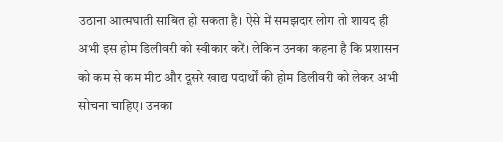उठाना आत्मघाती साबित हो सकता है। ऐसे में समझदार लोग तो शायद ही अभी इस होम डिलीवरी को स्वीकार करें। लेकिन उनका कहना है कि प्रशासन को कम से कम मीट और दूसरे खाद्य पदार्थों की होम डिलीवरी को लेकर अभी सोचना चाहिए। उनका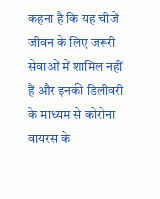कहना है कि यह चीजें जीवन के लिए जरूरी सेवाओं में शामिल नहीं हैं और इनकी डिलीवरी के माध्यम से कोरोना वायरस के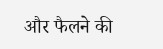और फैलने की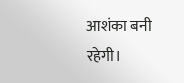आशंका बनी रहेगी।